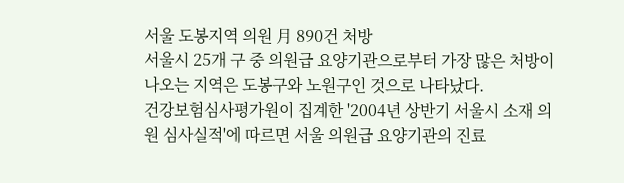서울 도봉지역 의원 月 890건 처방
서울시 25개 구 중 의원급 요양기관으로부터 가장 많은 처방이 나오는 지역은 도봉구와 노원구인 것으로 나타났다.
건강보험심사평가원이 집계한 '2004년 상반기 서울시 소재 의원 심사실적'에 따르면 서울 의원급 요양기관의 진료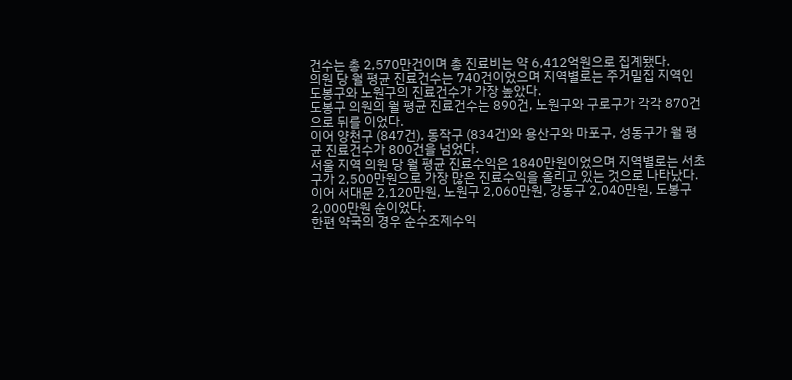건수는 총 2,570만건이며 총 진료비는 약 6,412억원으로 집계됐다.
의원 당 월 평균 진료건수는 740건이었으며 지역별로는 주거밀집 지역인 도봉구와 노원구의 진료건수가 가장 높았다.
도봉구 의원의 월 평균 진료건수는 890건, 노원구와 구로구가 각각 870건으로 뒤를 이었다.
이어 양천구 (847건), 동작구 (834건)와 용산구와 마포구, 성동구가 월 평균 진료건수가 800건을 넘었다.
서울 지역 의원 당 월 평균 진료수익은 1840만원이었으며 지역별로는 서초구가 2,500만원으로 가장 많은 진료수익을 올리고 있는 것으로 나타났다.
이어 서대문 2,120만원, 노원구 2,060만원, 강동구 2,040만원, 도봉구 2,000만원 순이었다.
한편 약국의 경우 순수조제수익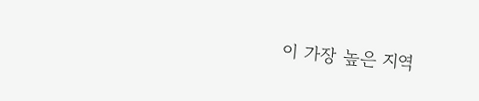이 가장 높은 지역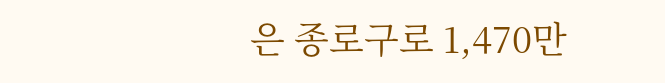은 종로구로 1,470만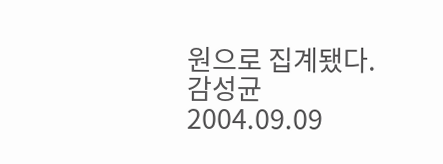원으로 집계됐다.
감성균
2004.09.09